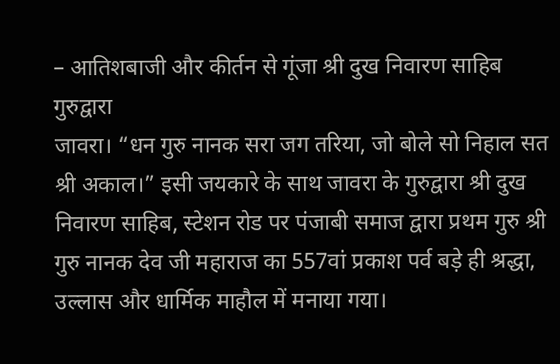– आतिशबाजी और कीर्तन से गूंजा श्री दुख निवारण साहिब गुरुद्वारा
जावरा। “धन गुरु नानक सरा जग तरिया, जो बोले सो निहाल सत श्री अकाल।” इसी जयकारे के साथ जावरा के गुरुद्वारा श्री दुख निवारण साहिब, स्टेशन रोड पर पंजाबी समाज द्वारा प्रथम गुरु श्री गुरु नानक देव जी महाराज का 557वां प्रकाश पर्व बड़े ही श्रद्धा, उल्लास और धार्मिक माहौल में मनाया गया।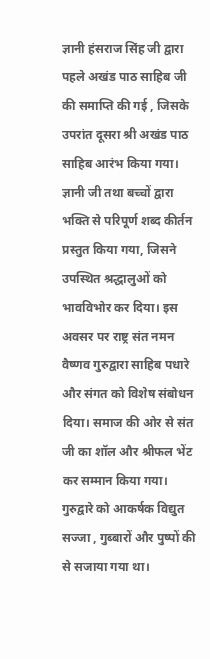ज्ञानी हंसराज सिंह जी द्वारा पहले अखंड पाठ साहिब जी की समाप्ति की गई , जिसके उपरांत दूसरा श्री अखंड पाठ साहिब आरंभ किया गया। ज्ञानी जी तथा बच्चों द्वारा भक्ति से परिपूर्ण शब्द कीर्तन प्रस्तुत किया गया, जिसने उपस्थित श्रद्धालुओं को भावविभोर कर दिया। इस अवसर पर राष्ट्र संत नमन वैष्णव गुरुद्वारा साहिब पधारे और संगत को विशेष संबोधन दिया। समाज की ओर से संत जी का शॉल और श्रीफल भेंट कर सम्मान किया गया।
गुरुद्वारे को आकर्षक विद्युत सज्जा , गुब्बारों और पुष्पों की से सजाया गया था।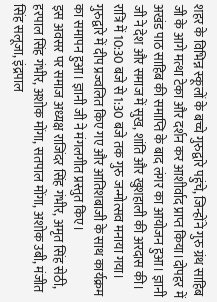शहर के विभिन्न स्कूलों के बच्चे गुरुद्वारे पहुंचे, जिन्होंने गुरु ग्रंथ साहिब जी के आगे मत्था टेका और दर्शन कर आशीर्वाद प्राप्त किया।दोपहर में अखंड पाठ साहिब की समाप्ति के बाद लंगर का आयोजन हुआ। ज्ञानी जी ने देश और समाज में सुख, शांति और खुशहाली की अरदास की। रात्रि में 10:30 बजे से 1:30 बजे तक गुरु जन्मोत्सव मनाया गया। गुरुद्वारे में दीप प्रज्वलित किए गए और आतिशबाजी के साथ कार्यक्रम का समापन हुआ। ज्ञानी जी ने मंगलगीत प्रस्तुत किए।
इस अवसर पर समाज अध्यक्ष राजिंदर सिंह गंभीर, अमृत सिंह सेठी, हरपाल सिंह गंभीर, अशोक मोंगा, सतपाल मोंगा, अशोक उबी, मंजीत सिंह सलूजा, इंद्रपाल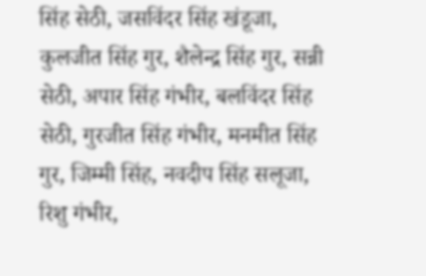सिंह सेठी, जसविंदर सिंह खंडूजा, कुलजीत सिंह गुर, शैलेन्द्र सिंह गुर, सन्नी सेठी, अपार सिंह गंभीर, बलविंदर सिंह सेठी, गुरजीत सिंह गंभीर, मनमीत सिंह गुर, जिम्मी सिंह, नवदीप सिंह सलूजा, रिशु गंभीर,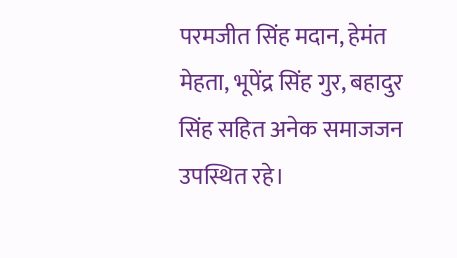परमजीत सिंह मदान, हेमंत मेहता, भूपेंद्र सिंह गुर, बहादुर सिंह सहित अनेक समाजजन उपस्थित रहे।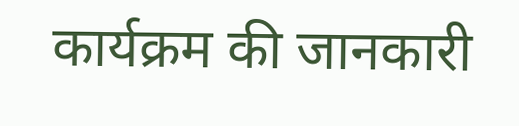कार्यक्रम की जानकारी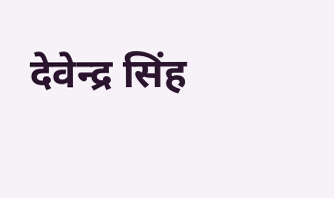देवेन्द्र सिंह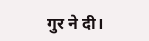गुर ने दी।